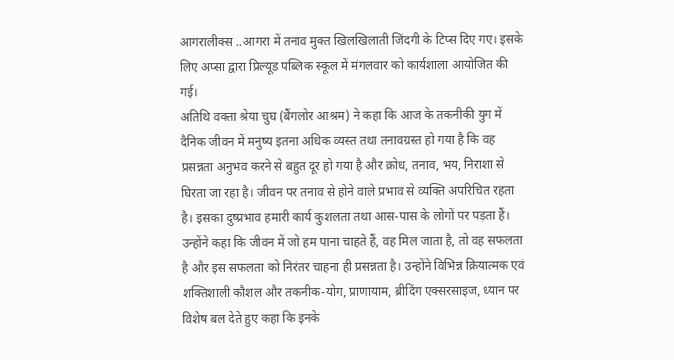आगरालीक्स ..आगरा में तनाव मुक्त खिलखिलाती जिंदगी के टिप्स दिए गए। इसके लिए अप्सा द्वारा प्रिल्यूड पब्लिक स्कूल में मंगलवार को कार्यशाला आयोजित की गई।
अतिथि वक्ता श्रेया चुघ (बैंगलोर आश्रम) ने कहा कि आज के तकनीकी युग में दैनिक जीवन में मनुष्य इतना अधिक व्यस्त तथा तनावग्रस्त हो गया है कि वह प्रसन्नता अनुभव करने से बहुत दूर हो गया है और क्रोध, तनाव, भय, निराशा से घिरता जा रहा है। जीवन पर तनाव से होने वाले प्रभाव से व्यक्ति अपरिचित रहता है। इसका दुष्प्रभाव हमारी कार्य कुशलता तथा आस-पास के लोगों पर पड़ता हैं। उन्होंने कहा कि जीवन में जो हम पाना चाहते हैं, वह मिल जाता है, तो वह सफलता है और इस सफलता को निरंतर चाहना ही प्रसन्नता है। उन्होंने विभिन्न क्रियात्मक एवं शक्तिशाली कौशल और तकनीक-योग, प्राणायाम, ब्रीदिंग एक्सरसाइज, ध्यान पर विशेष बल देते हुए कहा कि इनके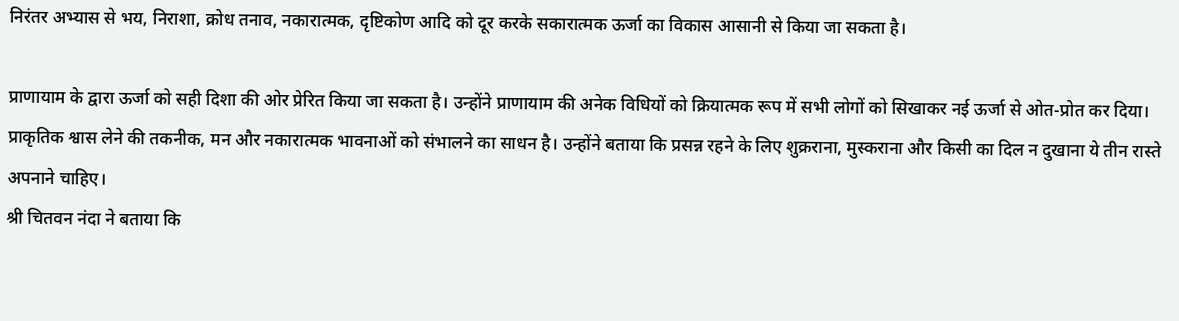निरंतर अभ्यास से भय, निराशा, क्रोध तनाव, नकारात्मक, दृष्टिकोण आदि को दूर करके सकारात्मक ऊर्जा का विकास आसानी से किया जा सकता है।

प्राणायाम के द्वारा ऊर्जा को सही दिशा की ओर प्रेरित किया जा सकता है। उन्होंने प्राणायाम की अनेक विधियों को क्रियात्मक रूप में सभी लोगों को सिखाकर नई ऊर्जा से ओत-प्रोत कर दिया। प्राकृतिक श्वास लेने की तकनीक, मन और नकारात्मक भावनाओं को संभालने का साधन है। उन्होंने बताया कि प्रसन्न रहने के लिए शुक्रराना, मुस्कराना और किसी का दिल न दुखाना ये तीन रास्ते अपनाने चाहिए।
श्री चितवन नंदा ने बताया कि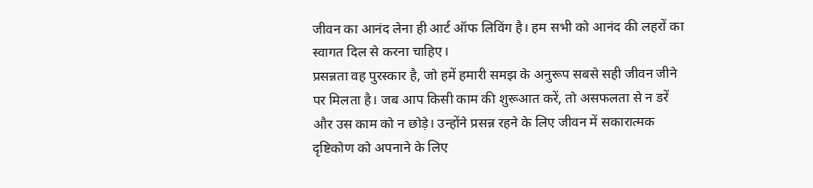जीवन का आनंद लेना ही आर्ट ऑफ लिविंग है। हम सभी को आनंद की लहरों का स्वागत दिल से करना चाहिए।
प्रसन्नता वह पुरस्कार है, जो हमें हमारी समझ के अनुरूप सबसे सही जीवन जीने पर मिलता है। जब आप किसी काम की शुरूआत करें, तो असफलता से न डरें और उस काम को न छोड़े। उन्होंने प्रसन्न रहने के लिए जीवन में सकारात्मक दृष्टिकोण को अपनाने के लिए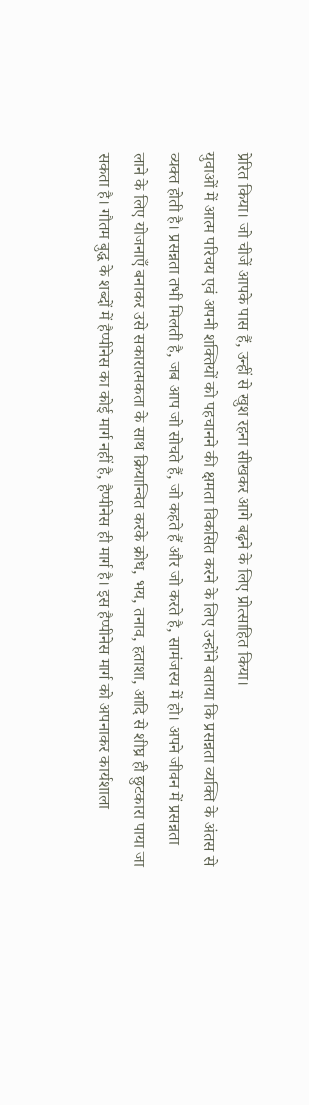प्रेरित किया। जो चीजें आपके पास हैं, उन्हीं से खुश रहना सीखकर आगे बढ़ने के लिए प्रोत्साहित किया।
युवाओं में आत्म परिचय एवं अपनी शक्तियों को पहचानने की क्षमता विकसित करने के लिए उन्होंने बताया कि प्रसन्नता व्यक्ति के अंतस से व्यक्त होती है। प्रसन्नता तभी मिलती है, जब आप जो सोचते हैं, जो कहते हैं और जो करते है, सामंजस्य में हो। अपने जीवन में प्रसन्नता लाने के लिए योजनाएँ बनाकर उसे सकारात्मकता के साथ क्रियान्वित करके क्रोध, भय, तनाव, हताशा, आदि से शीघ्र ही छुटकारा पाया जा सकता है। गौतम बुद्ध के शब्दों में हैप्पीनेस का कोई मार्ग नहीं है, हैप्पीनेस ही मार्ग है। इस हैप्पीनेस मार्ग को अपनाकर कार्यशाला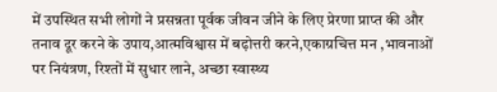में उपस्थित सभी लोगों ने प्रसन्नता पूर्वक जीवन जीने के लिए प्रेरणा प्राप्त की और तनाव दूर करने के उपाय,आत्मविश्वास में बढ़ोत्तरी करने,एकाग्रचित्त मन ,भावनाओं पर नियंत्रण, रिश्तों में सुधार लाने, अच्छा स्वास्थ्य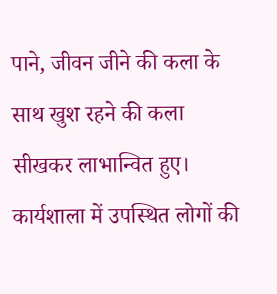पाने, जीवन जीने की कला के साथ खुश रहने की कला सीखकर लाभान्वित हुए। कार्यशाला में उपस्थित लोगों की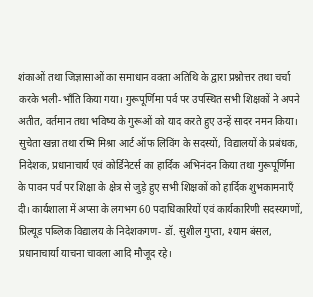शंकाओं तथा जिज्ञासाओं का समाधान वक्ता अतिथि के द्वारा प्रश्नोत्तर तथा चर्चा करके भली-भाँति किया गया। गुरूपूर्णिमा पर्व पर उपस्थित सभी शिक्षकों ने अपने अतीत, वर्तमान तथा भविष्य के गुरूओं को याद करते हुए उन्हें सादर नमन किया।
सुचेता खन्ना तथा रष्मि मिश्रा आर्ट ऑफ लिविंग के सदस्यों, विद्यालयों के प्रबंधक, निदेशक, प्रधानाचार्य एवं कोर्डिनेटर्स का हार्दिक अभिनंदन किया तथा गुरूपूर्णिमा के पावन पर्व पर शिक्षा के क्षेत्र से जुड़े हुए सभी शिक्षकों को हार्दिक शुभकामनाएँ दी। कार्यशाला में अप्सा के लगभग 60 पदाधिकारियों एवं कार्यकारिणी सदस्यगणों, प्रिल्यूड पब्लिक विद्यालय के निदेशकगण- डॉ. सुशील गुप्ता, श्याम बंसल, प्रधानाचार्या याचना चावला आदि मौजूद रहे।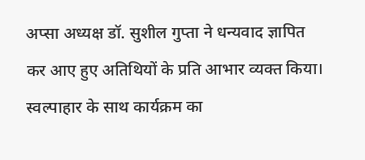अप्सा अध्यक्ष डॉ. सुशील गुप्ता ने धन्यवाद ज्ञापित कर आए हुए अतिथियों के प्रति आभार व्यक्त किया। स्वल्पाहार के साथ कार्यक्रम का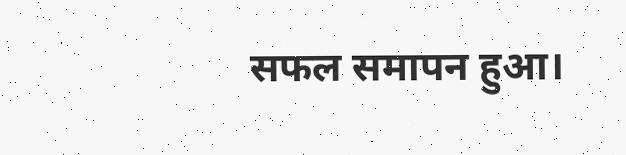सफल समापन हुआ।